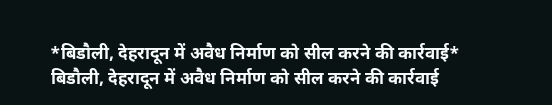*बिडौली, देहरादून में अवैध निर्माण को सील करने की कार्रवाई*
बिडौली, देहरादून में अवैध निर्माण को सील करने की कार्रवाई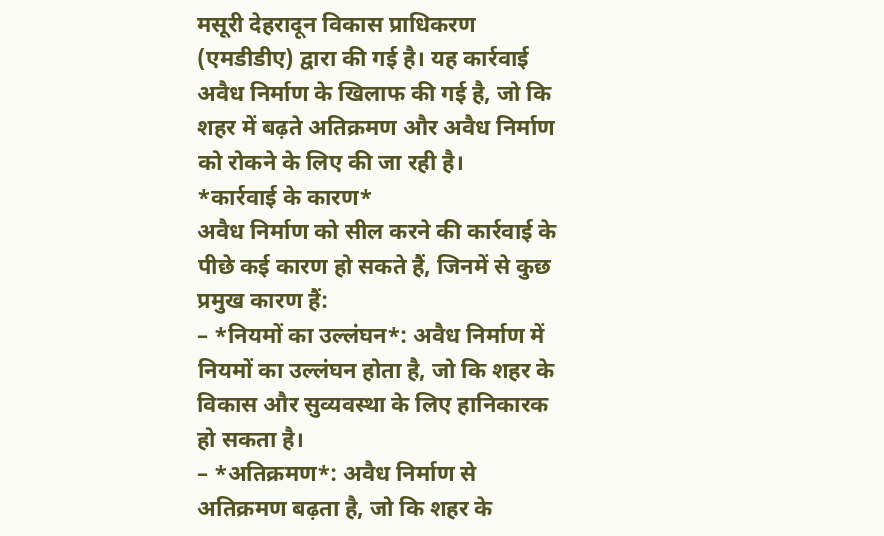मसूरी देहरादून विकास प्राधिकरण (एमडीडीए) द्वारा की गई है। यह कार्रवाई अवैध निर्माण के खिलाफ की गई है, जो कि शहर में बढ़ते अतिक्रमण और अवैध निर्माण को रोकने के लिए की जा रही है।
*कार्रवाई के कारण*
अवैध निर्माण को सील करने की कार्रवाई के पीछे कई कारण हो सकते हैं, जिनमें से कुछ प्रमुख कारण हैं:
– *नियमों का उल्लंघन*: अवैध निर्माण में नियमों का उल्लंघन होता है, जो कि शहर के विकास और सुव्यवस्था के लिए हानिकारक हो सकता है।
– *अतिक्रमण*: अवैध निर्माण से अतिक्रमण बढ़ता है, जो कि शहर के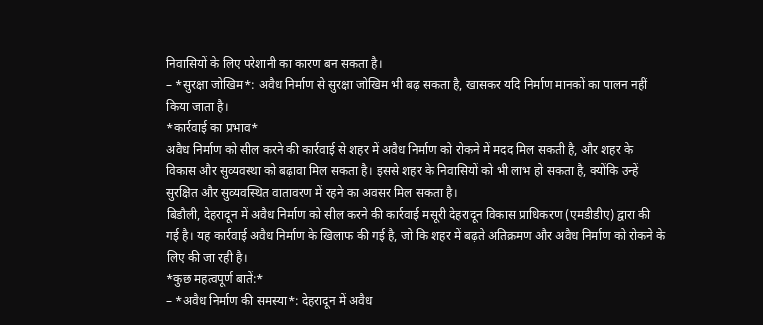निवासियों के लिए परेशानी का कारण बन सकता है।
– *सुरक्षा जोखिम*: अवैध निर्माण से सुरक्षा जोखिम भी बढ़ सकता है, खासकर यदि निर्माण मानकों का पालन नहीं किया जाता है।
*कार्रवाई का प्रभाव*
अवैध निर्माण को सील करने की कार्रवाई से शहर में अवैध निर्माण को रोकने में मदद मिल सकती है, और शहर के विकास और सुव्यवस्था को बढ़ावा मिल सकता है। इससे शहर के निवासियों को भी लाभ हो सकता है, क्योंकि उन्हें सुरक्षित और सुव्यवस्थित वातावरण में रहने का अवसर मिल सकता है।
बिडौली, देहरादून में अवैध निर्माण को सील करने की कार्रवाई मसूरी देहरादून विकास प्राधिकरण (एमडीडीए) द्वारा की गई है। यह कार्रवाई अवैध निर्माण के खिलाफ की गई है, जो कि शहर में बढ़ते अतिक्रमण और अवैध निर्माण को रोकने के लिए की जा रही है।
*कुछ महत्वपूर्ण बातें:*
– *अवैध निर्माण की समस्या*: देहरादून में अवैध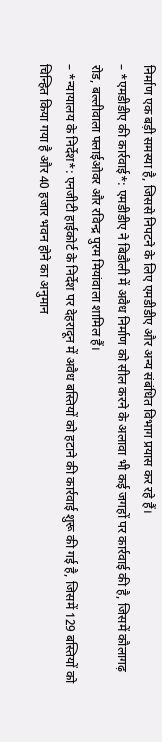निर्माण एक बड़ी समस्या है, जिससे निपटने के लिए एमडीडीए और अन्य संबंधित विभाग प्रयास कर रहे हैं।
– *एमडीडीए की कार्रवाई*: एमडीडीए ने बिडौली में अवैध निर्माण को सील करने के अलावा भी कई जगहों पर कार्रवाई की है, जिसमें कौलागढ़ रोड, बल्लीवाला फ्लाईओवर और रविन्द्र पुरम मियांवाला शामिल हैं।
– *न्यायालय के निर्देश*: एनजीटी हाईकोर्ट के निर्देश पर देहरादून में अवैध बस्तियों को हटाने की कार्रवाई शुरू की गई है, जिसमें 129 बस्तियों को चिन्हित किया गया है और 40 हजार भवन होने का अनुमान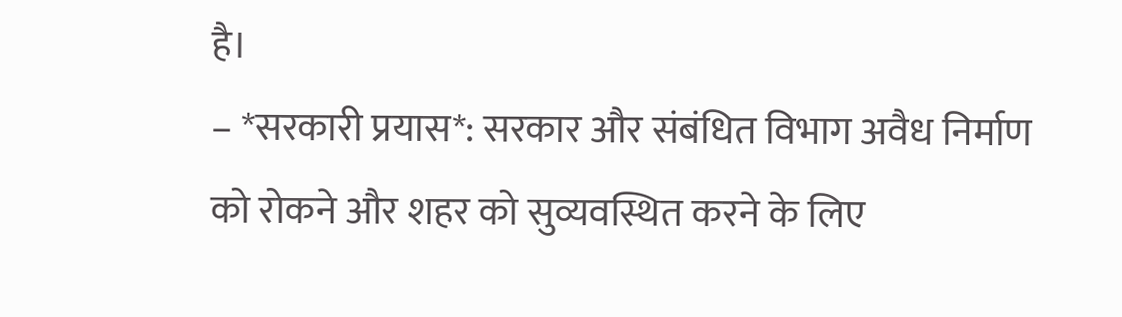है।
– *सरकारी प्रयास*: सरकार और संबंधित विभाग अवैध निर्माण को रोकने और शहर को सुव्यवस्थित करने के लिए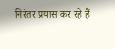निरंतर प्रयास कर रहे हैं